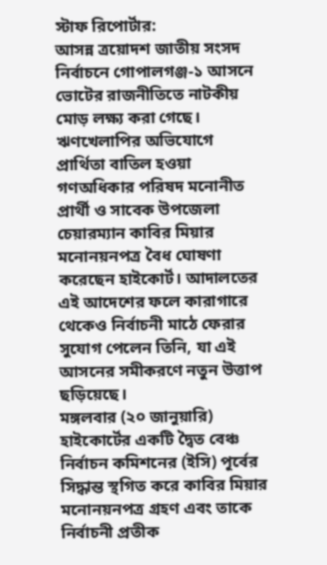স্টাফ রিপোর্টার:
আসন্ন ত্রয়োদশ জাতীয় সংসদ নির্বাচনে গোপালগঞ্জ-১ আসনে ভোটের রাজনীতিতে নাটকীয় মোড় লক্ষ্য করা গেছে। ঋণখেলাপির অভিযোগে প্রার্থিতা বাতিল হওয়া গণঅধিকার পরিষদ মনোনীত প্রার্থী ও সাবেক উপজেলা চেয়ারম্যান কাবির মিয়ার মনোনয়নপত্র বৈধ ঘোষণা করেছেন হাইকোর্ট। আদালতের এই আদেশের ফলে কারাগারে থেকেও নির্বাচনী মাঠে ফেরার সুযোগ পেলেন তিনি, যা এই আসনের সমীকরণে নতুন উত্তাপ ছড়িয়েছে।
মঙ্গলবার (২০ জানুয়ারি) হাইকোর্টের একটি দ্বৈত বেঞ্চ নির্বাচন কমিশনের (ইসি) পূর্বের সিদ্ধান্ত স্থগিত করে কাবির মিয়ার মনোনয়নপত্র গ্রহণ এবং তাকে নির্বাচনী প্রতীক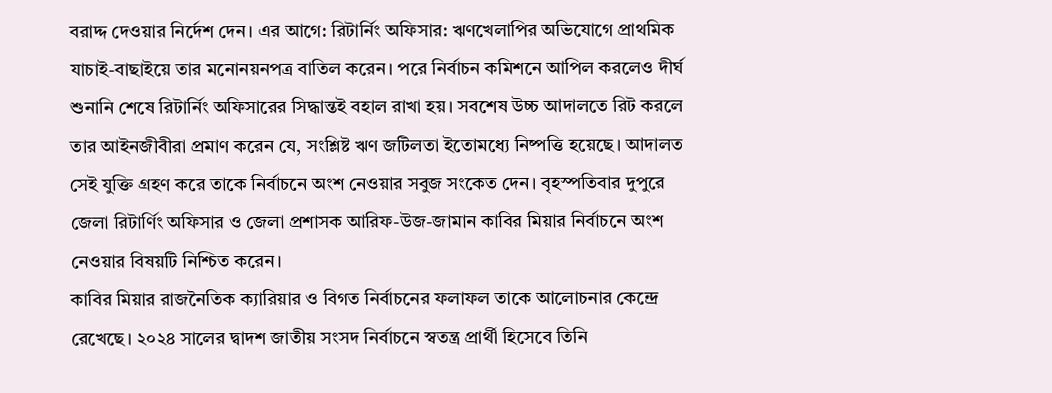বরাদ্দ দেওয়ার নির্দেশ দেন। এর আগে: রিটার্নিং অফিসার: ঋণখেলাপির অভিযোগে প্রাথমিক যাচাই-বাছাইয়ে তার মনোনয়নপত্র বাতিল করেন। পরে নির্বাচন কমিশনে আপিল করলেও দীর্ঘ শুনানি শেষে রিটার্নিং অফিসারের সিদ্ধান্তই বহাল রাখা হয়। সবশেষ উচ্চ আদালতে রিট করলে তার আইনজীবীরা প্রমাণ করেন যে, সংশ্লিষ্ট ঋণ জটিলতা ইতোমধ্যে নিষ্পত্তি হয়েছে। আদালত সেই যুক্তি গ্রহণ করে তাকে নির্বাচনে অংশ নেওয়ার সবুজ সংকেত দেন। বৃহস্পতিবার দুপুরে জেলা রিটার্ণিং অফিসার ও জেলা প্রশাসক আরিফ-উজ-জামান কাবির মিয়ার নির্বাচনে অংশ নেওয়ার বিষয়টি নিশ্চিত করেন।
কাবির মিয়ার রাজনৈতিক ক্যারিয়ার ও বিগত নির্বাচনের ফলাফল তাকে আলোচনার কেন্দ্রে রেখেছে। ২০২৪ সালের দ্বাদশ জাতীয় সংসদ নির্বাচনে স্বতন্ত্র প্রার্থী হিসেবে তিনি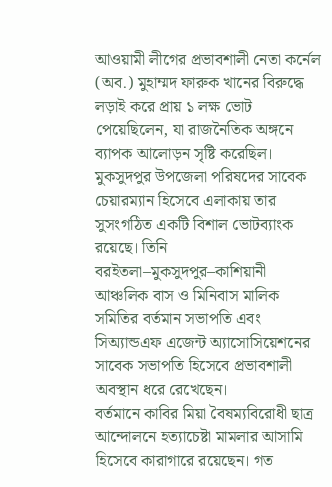আওয়ামী লীগের প্রভাবশালী নেতা কর্নেল (অব.) মুহাম্মদ ফারুক খানের বিরুদ্ধে লড়াই করে প্রায় ১ লক্ষ ভোট পেয়েছিলেন, যা রাজনৈতিক অঙ্গনে ব্যাপক আলোড়ন সৃষ্টি করেছিল। মুকসুদপুর উপজেলা পরিষদের সাবেক চেয়ারম্যান হিসেবে এলাকায় তার সুসংগঠিত একটি বিশাল ভোটব্যাংক রয়েছে। তিনি বরইতলা–মুকসুদপুর–কাশিয়ানী আঞ্চলিক বাস ও মিনিবাস মালিক সমিতির বর্তমান সভাপতি এবং সিঅ্যান্ডএফ এজেন্ট অ্যাসোসিয়েশনের সাবেক সভাপতি হিসেবে প্রভাবশালী অবস্থান ধরে রেখেছেন।
বর্তমানে কাবির মিয়া বৈষম্যবিরোধী ছাত্র আন্দোলনে হত্যাচেষ্টা মামলার আসামি হিসেবে কারাগারে রয়েছেন। গত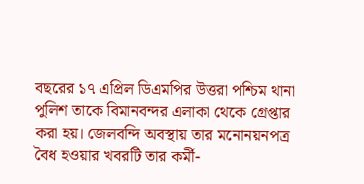বছরের ১৭ এপ্রিল ডিএমপির উত্তরা পশ্চিম থানা পুলিশ তাকে বিমানবন্দর এলাকা থেকে গ্রেপ্তার করা হয়। জেলবন্দি অবস্থায় তার মনোনয়নপত্র বৈধ হওয়ার খবরটি তার কর্মী-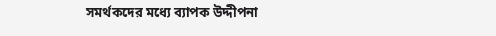সমর্থকদের মধ্যে ব্যাপক উদ্দীপনা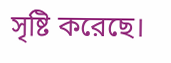সৃষ্টি করেছে।